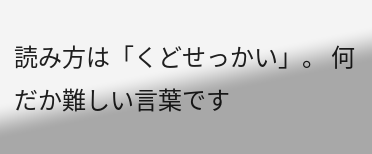読み方は「くどせっかい」。 何だか難しい言葉です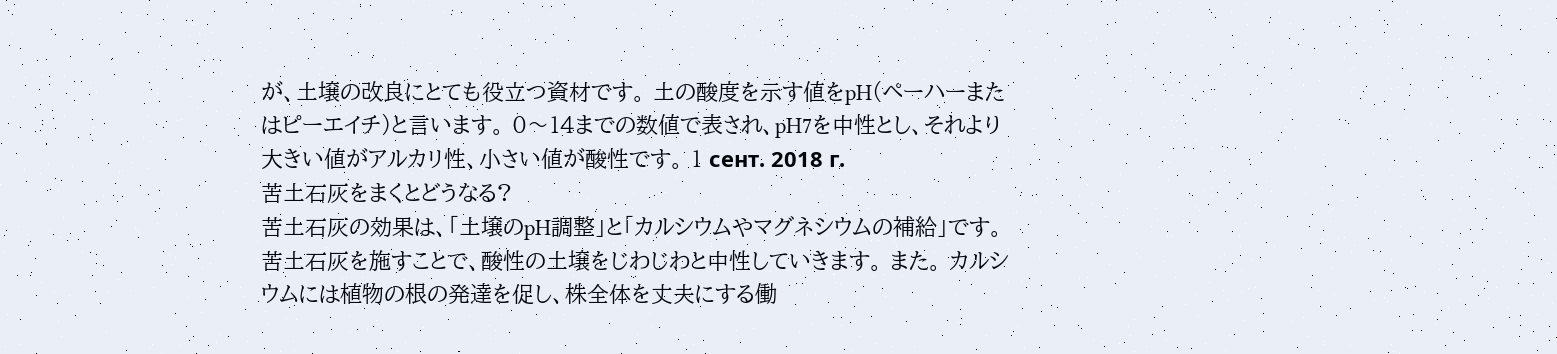が、土壌の改良にとても役立つ資材です。 土の酸度を示す値をpH(ペーハーまたはピーエイチ)と言います。 0〜14までの数値で表され、pH7を中性とし、それより大きい値がアルカリ性、小さい値が酸性です。 1 сент. 2018 г.
苦土石灰をまくとどうなる?
苦土石灰の効果は、「土壌のpH調整」と「カルシウムやマグネシウムの補給」です。 苦土石灰を施すことで、酸性の土壌をじわじわと中性していきます。 また。 カルシウムには植物の根の発達を促し、株全体を丈夫にする働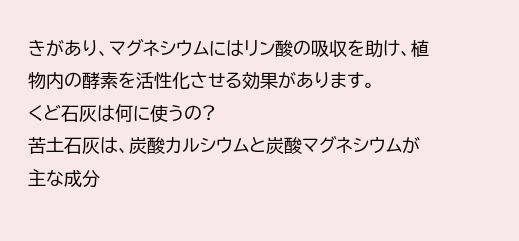きがあり、マグネシウムにはリン酸の吸収を助け、植物内の酵素を活性化させる効果があります。
くど石灰は何に使うの?
苦土石灰は、炭酸カルシウムと炭酸マグネシウムが主な成分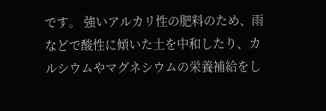です。 強いアルカリ性の肥料のため、雨などで酸性に傾いた土を中和したり、カルシウムやマグネシウムの栄養補給をし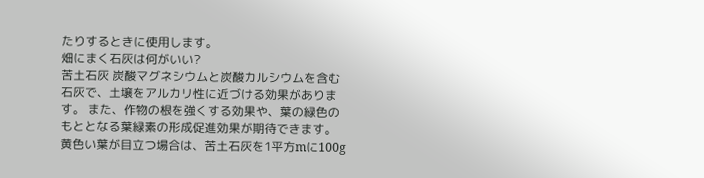たりするときに使用します。
畑にまく石灰は何がいい?
苦土石灰 炭酸マグネシウムと炭酸カルシウムを含む石灰で、土壌をアルカリ性に近づける効果があります。 また、作物の根を強くする効果や、葉の緑色のもととなる葉緑素の形成促進効果が期待できます。 黄色い葉が目立つ場合は、苦土石灰を1平方mに100g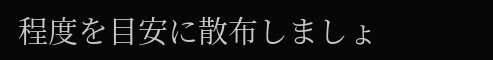程度を目安に散布しましょ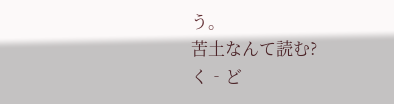う。
苦土なんて読む?
く‐ど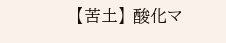【苦土】 酸化マ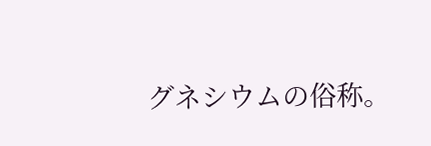グネシウムの俗称。